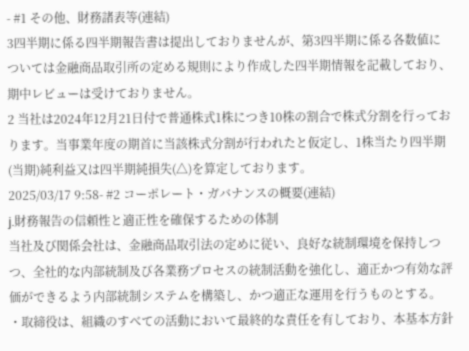- #1 その他、財務諸表等(連結)
3四半期に係る四半期報告書は提出しておりませんが、第3四半期に係る各数値については金融商品取引所の定める規則により作成した四半期情報を記載しており、期中レビューは受けておりません。
2 当社は2024年12月21日付で普通株式1株につき10株の割合で株式分割を行っております。当事業年度の期首に当該株式分割が行われたと仮定し、1株当たり四半期(当期)純利益又は四半期純損失(△)を算定しております。
2025/03/17 9:58- #2 コーポレート・ガバナンスの概要(連結)
j.財務報告の信頼性と適正性を確保するための体制
当社及び関係会社は、金融商品取引法の定めに従い、良好な統制環境を保持しつつ、全社的な内部統制及び各業務プロセスの統制活動を強化し、適正かつ有効な評価ができるよう内部統制システムを構築し、かつ適正な運用を行うものとする。
・取締役は、組織のすべての活動において最終的な責任を有しており、本基本方針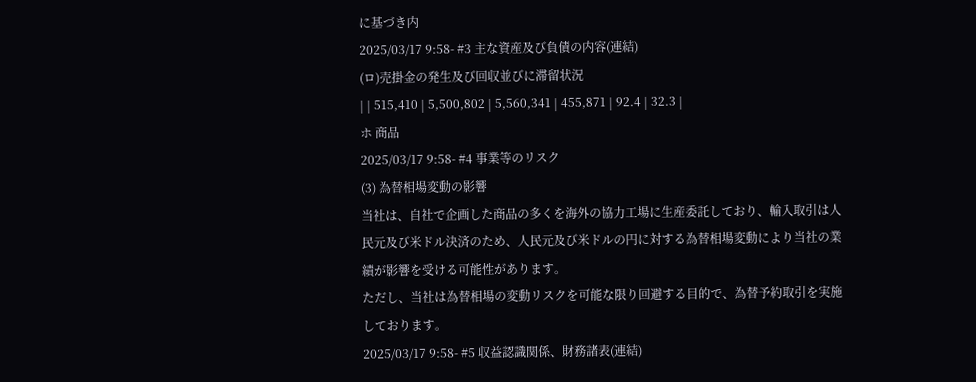に基づき内
2025/03/17 9:58- #3 主な資産及び負債の内容(連結)
(ロ)売掛金の発生及び回収並びに滞留状況
| | 515,410 | 5,500,802 | 5,560,341 | 455,871 | 92.4 | 32.3 |
ホ 商品
2025/03/17 9:58- #4 事業等のリスク
(3) 為替相場変動の影響
当社は、自社で企画した商品の多くを海外の協力工場に生産委託しており、輸入取引は人民元及び米ドル決済のため、人民元及び米ドルの円に対する為替相場変動により当社の業績が影響を受ける可能性があります。
ただし、当社は為替相場の変動リスクを可能な限り回避する目的で、為替予約取引を実施しております。
2025/03/17 9:58- #5 収益認識関係、財務諸表(連結)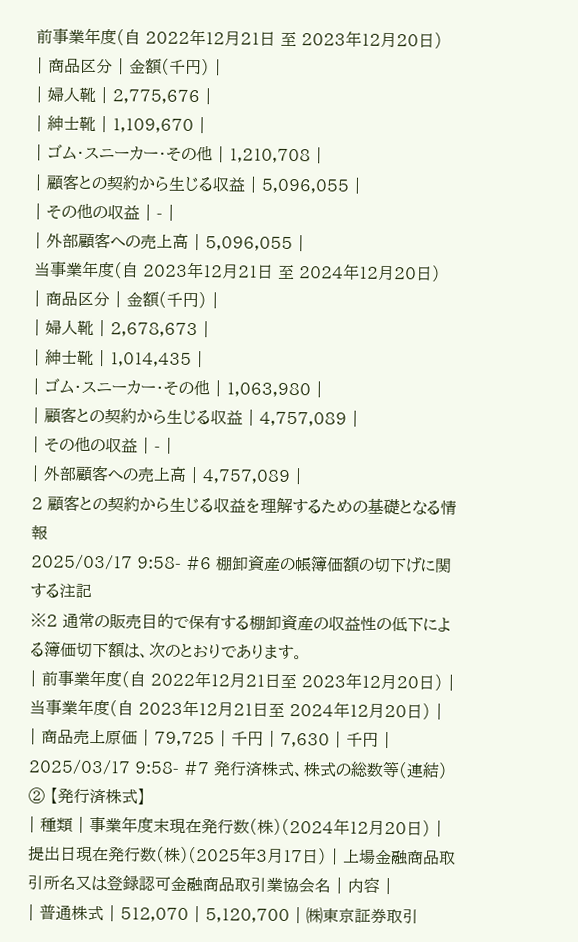前事業年度(自 2022年12月21日 至 2023年12月20日)
| 商品区分 | 金額(千円) |
| 婦人靴 | 2,775,676 |
| 紳士靴 | 1,109,670 |
| ゴム・スニーカー・その他 | 1,210,708 |
| 顧客との契約から生じる収益 | 5,096,055 |
| その他の収益 | - |
| 外部顧客への売上高 | 5,096,055 |
当事業年度(自 2023年12月21日 至 2024年12月20日)
| 商品区分 | 金額(千円) |
| 婦人靴 | 2,678,673 |
| 紳士靴 | 1,014,435 |
| ゴム・スニーカー・その他 | 1,063,980 |
| 顧客との契約から生じる収益 | 4,757,089 |
| その他の収益 | - |
| 外部顧客への売上高 | 4,757,089 |
2 顧客との契約から生じる収益を理解するための基礎となる情報
2025/03/17 9:58- #6 棚卸資産の帳簿価額の切下げに関する注記
※2 通常の販売目的で保有する棚卸資産の収益性の低下による簿価切下額は、次のとおりであります。
| 前事業年度(自 2022年12月21日至 2023年12月20日) | 当事業年度(自 2023年12月21日至 2024年12月20日) |
| 商品売上原価 | 79,725 | 千円 | 7,630 | 千円 |
2025/03/17 9:58- #7 発行済株式、株式の総数等(連結)
② 【発行済株式】
| 種類 | 事業年度末現在発行数(株)(2024年12月20日) | 提出日現在発行数(株)(2025年3月17日) | 上場金融商品取引所名又は登録認可金融商品取引業協会名 | 内容 |
| 普通株式 | 512,070 | 5,120,700 | ㈱東京証券取引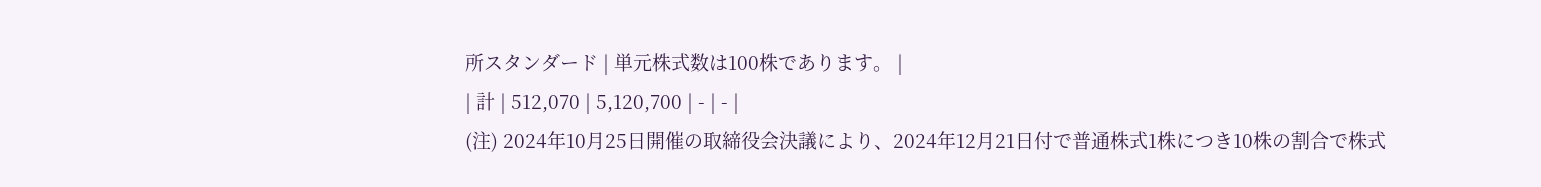所スタンダード | 単元株式数は100株であります。 |
| 計 | 512,070 | 5,120,700 | - | - |
(注) 2024年10月25日開催の取締役会決議により、2024年12月21日付で普通株式1株につき10株の割合で株式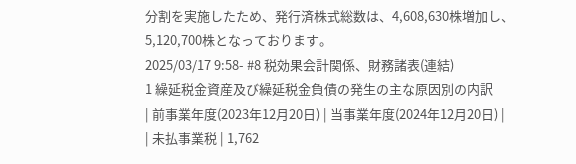分割を実施したため、発行済株式総数は、4,608,630株増加し、5,120,700株となっております。
2025/03/17 9:58- #8 税効果会計関係、財務諸表(連結)
1 繰延税金資産及び繰延税金負債の発生の主な原因別の内訳
| 前事業年度(2023年12月20日) | 当事業年度(2024年12月20日) |
| 未払事業税 | 1,762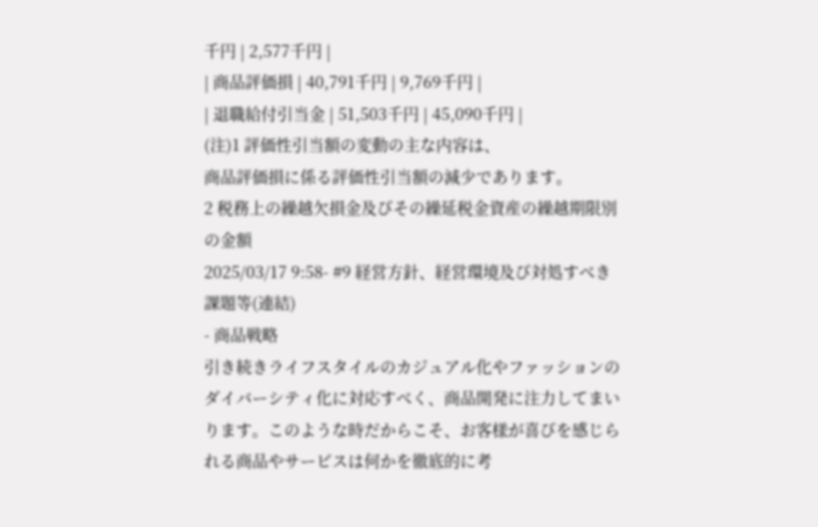千円 | 2,577千円 |
| 商品評価損 | 40,791千円 | 9,769千円 |
| 退職給付引当金 | 51,503千円 | 45,090千円 |
(注)1 評価性引当額の変動の主な内容は、
商品評価損に係る評価性引当額の減少であります。
2 税務上の繰越欠損金及びその繰延税金資産の繰越期限別の金額
2025/03/17 9:58- #9 経営方針、経営環境及び対処すべき課題等(連結)
- 商品戦略
引き続きライフスタイルのカジュアル化やファッションのダイバーシティ化に対応すべく、商品開発に注力してまいります。このような時だからこそ、お客様が喜びを感じられる商品やサービスは何かを徹底的に考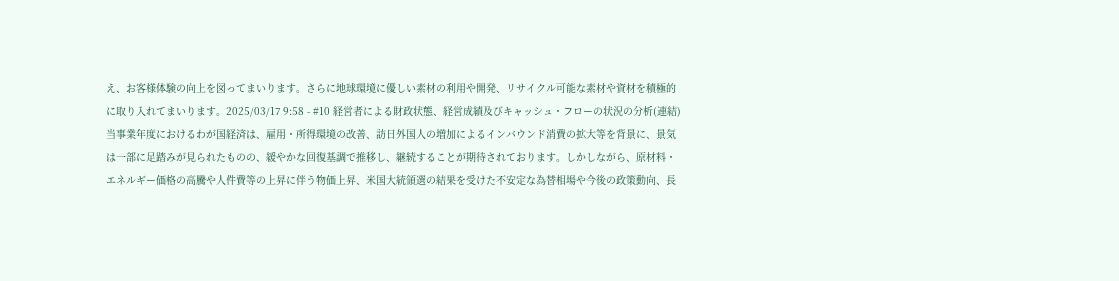え、お客様体験の向上を図ってまいります。さらに地球環境に優しい素材の利用や開発、リサイクル可能な素材や資材を積極的に取り入れてまいります。2025/03/17 9:58 - #10 経営者による財政状態、経営成績及びキャッシュ・フローの状況の分析(連結)
当事業年度におけるわが国経済は、雇用・所得環境の改善、訪日外国人の増加によるインバウンド消費の拡大等を背景に、景気は一部に足踏みが見られたものの、緩やかな回復基調で推移し、継続することが期待されております。しかしながら、原材料・エネルギー価格の高騰や人件費等の上昇に伴う物価上昇、米国大統領選の結果を受けた不安定な為替相場や今後の政策動向、長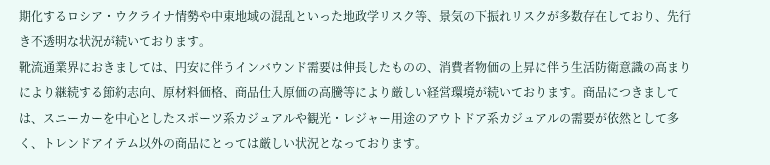期化するロシア・ウクライナ情勢や中東地域の混乱といった地政学リスク等、景気の下振れリスクが多数存在しており、先行き不透明な状況が続いております。
靴流通業界におきましては、円安に伴うインバウンド需要は伸長したものの、消費者物価の上昇に伴う生活防衛意識の高まりにより継続する節約志向、原材料価格、商品仕入原価の高騰等により厳しい経営環境が続いております。商品につきましては、スニーカーを中心としたスポーツ系カジュアルや観光・レジャー用途のアウトドア系カジュアルの需要が依然として多く、トレンドアイテム以外の商品にとっては厳しい状況となっております。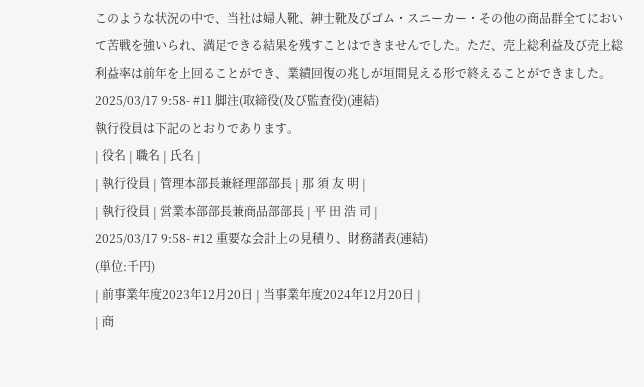このような状況の中で、当社は婦人靴、紳士靴及びゴム・スニーカー・その他の商品群全てにおいて苦戦を強いられ、満足できる結果を残すことはできませんでした。ただ、売上総利益及び売上総利益率は前年を上回ることができ、業績回復の兆しが垣間見える形で終えることができました。
2025/03/17 9:58- #11 脚注(取締役(及び監査役)(連結)
執行役員は下記のとおりであります。
| 役名 | 職名 | 氏名 |
| 執行役員 | 管理本部長兼経理部部長 | 那 須 友 明 |
| 執行役員 | 営業本部部長兼商品部部長 | 平 田 浩 司 |
2025/03/17 9:58- #12 重要な会計上の見積り、財務諸表(連結)
(単位:千円)
| 前事業年度2023年12月20日 | 当事業年度2024年12月20日 |
| 商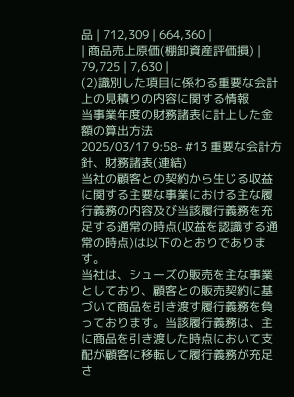品 | 712,309 | 664,360 |
| 商品売上原価(棚卸資産評価損) | 79,725 | 7,630 |
(2)識別した項目に係わる重要な会計上の見積りの内容に関する情報
当事業年度の財務諸表に計上した金額の算出方法
2025/03/17 9:58- #13 重要な会計方針、財務諸表(連結)
当社の顧客との契約から生じる収益に関する主要な事業における主な履行義務の内容及び当該履行義務を充足する通常の時点(収益を認識する通常の時点)は以下のとおりであります。
当社は、シューズの販売を主な事業としており、顧客との販売契約に基づいて商品を引き渡す履行義務を負っております。当該履行義務は、主に商品を引き渡した時点において支配が顧客に移転して履行義務が充足さ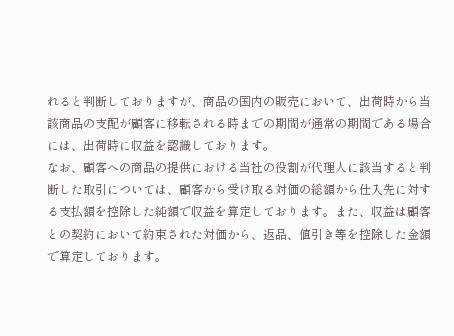れると判断しておりますが、商品の国内の販売において、出荷時から当該商品の支配が顧客に移転される時までの期間が通常の期間である場合には、出荷時に収益を認識しております。
なお、顧客への商品の提供における当社の役割が代理人に該当すると判断した取引については、顧客から受け取る対価の総額から仕入先に対する支払額を控除した純額で収益を算定しております。また、収益は顧客との契約において約束された対価から、返品、値引き等を控除した金額で算定しております。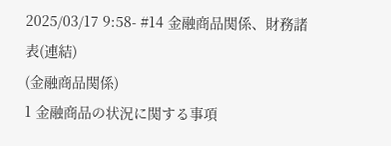2025/03/17 9:58- #14 金融商品関係、財務諸表(連結)
(金融商品関係)
1 金融商品の状況に関する事項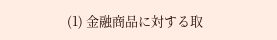(1) 金融商品に対する取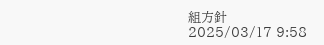組方針
2025/03/17 9:58